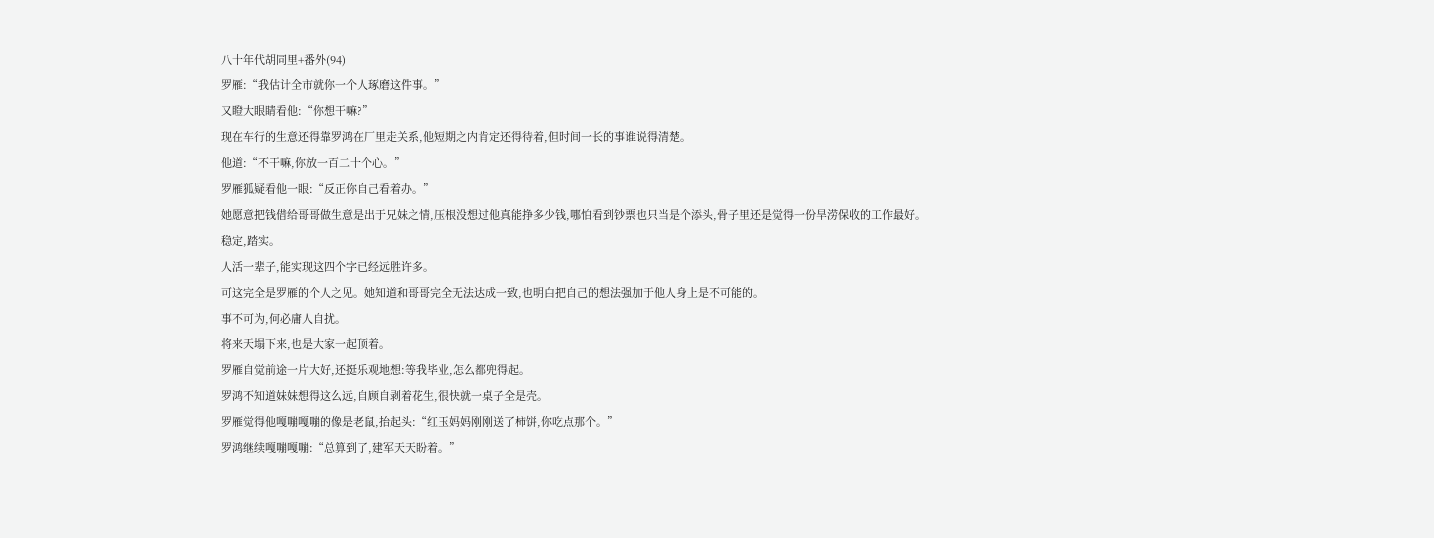八十年代胡同里+番外(94)
罗雁:“我估计全市就你一个人琢磨这件事。”
又瞪大眼睛看他:“你想干嘛?”
现在车行的生意还得靠罗鸿在厂里走关系,他短期之内肯定还得待着,但时间一长的事谁说得清楚。
他道:“不干嘛,你放一百二十个心。”
罗雁狐疑看他一眼:“反正你自己看着办。”
她愿意把钱借给哥哥做生意是出于兄妹之情,压根没想过他真能挣多少钱,哪怕看到钞票也只当是个添头,骨子里还是觉得一份旱涝保收的工作最好。
稳定,踏实。
人活一辈子,能实现这四个字已经远胜许多。
可这完全是罗雁的个人之见。她知道和哥哥完全无法达成一致,也明白把自己的想法强加于他人身上是不可能的。
事不可为,何必庸人自扰。
将来天塌下来,也是大家一起顶着。
罗雁自觉前途一片大好,还挺乐观地想:等我毕业,怎么都兜得起。
罗鸿不知道妹妹想得这么远,自顾自剥着花生,很快就一桌子全是壳。
罗雁觉得他嘎嘣嘎嘣的像是老鼠,抬起头:“红玉妈妈刚刚送了柿饼,你吃点那个。”
罗鸿继续嘎嘣嘎嘣:“总算到了,建军天天盼着。”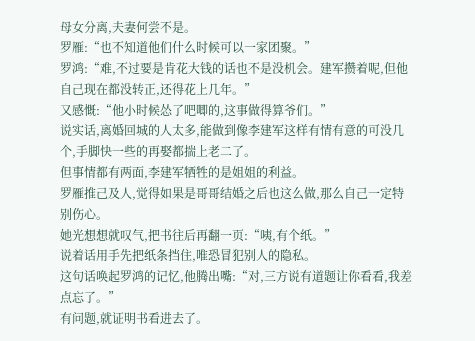母女分离,夫妻何尝不是。
罗雁:“也不知道他们什么时候可以一家团聚。”
罗鸿:“难,不过要是肯花大钱的话也不是没机会。建军攒着呢,但他自己现在都没转正,还得花上几年。”
又感慨:“他小时候怂了吧唧的,这事做得算爷们。”
说实话,离婚回城的人太多,能做到像李建军这样有情有意的可没几个,手脚快一些的再娶都揣上老二了。
但事情都有两面,李建军牺牲的是姐姐的利益。
罗雁推己及人,觉得如果是哥哥结婚之后也这么做,那么自己一定特别伤心。
她光想想就叹气,把书往后再翻一页:“咦,有个纸。”
说着话用手先把纸条挡住,唯恐冒犯别人的隐私。
这句话唤起罗鸿的记忆,他腾出嘴:“对,三方说有道题让你看看,我差点忘了。”
有问题,就证明书看进去了。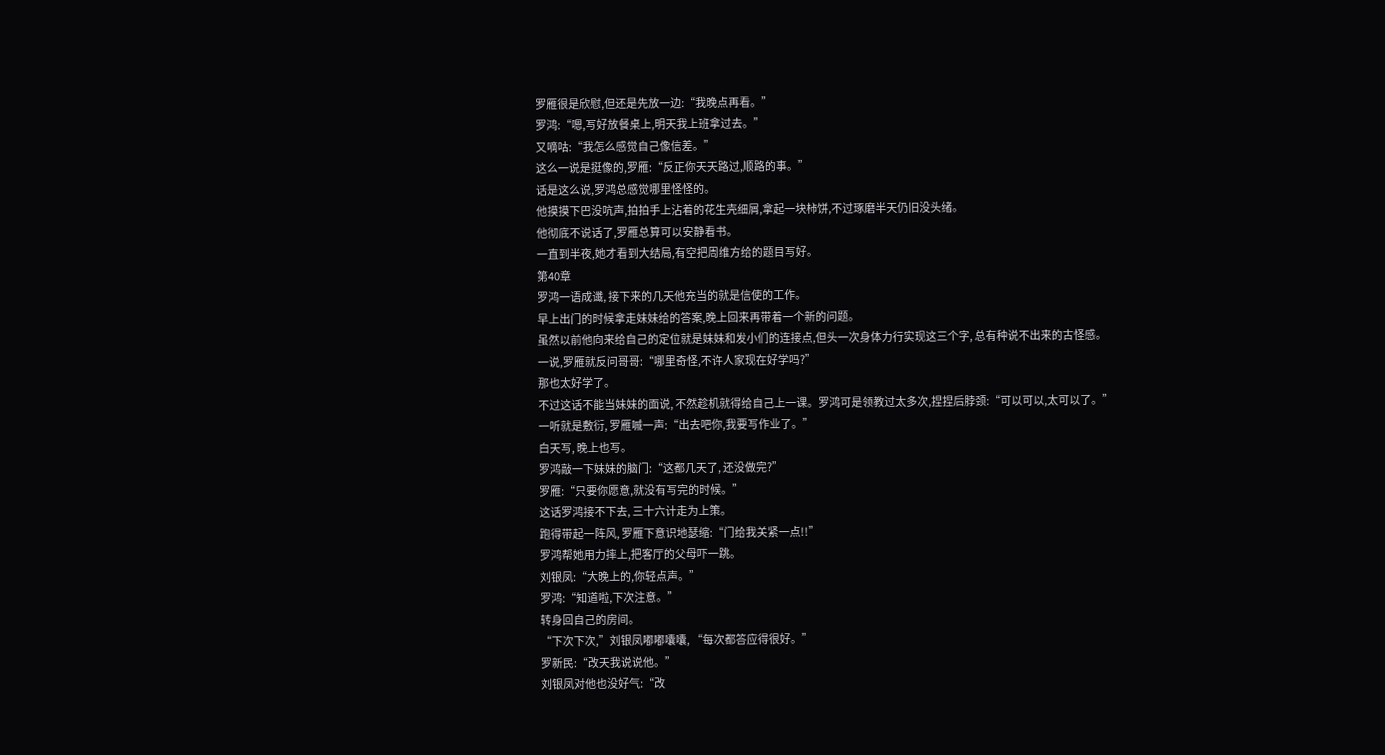罗雁很是欣慰,但还是先放一边:“我晚点再看。”
罗鸿:“嗯,写好放餐桌上,明天我上班拿过去。”
又嘀咕:“我怎么感觉自己像信差。”
这么一说是挺像的,罗雁:“反正你天天路过,顺路的事。”
话是这么说,罗鸿总感觉哪里怪怪的。
他摸摸下巴没吭声,拍拍手上沾着的花生壳细屑,拿起一块柿饼,不过琢磨半天仍旧没头绪。
他彻底不说话了,罗雁总算可以安静看书。
一直到半夜,她才看到大结局,有空把周维方给的题目写好。
第40章
罗鸿一语成谶, 接下来的几天他充当的就是信使的工作。
早上出门的时候拿走妹妹给的答案,晚上回来再带着一个新的问题。
虽然以前他向来给自己的定位就是妹妹和发小们的连接点,但头一次身体力行实现这三个字, 总有种说不出来的古怪感。
一说,罗雁就反问哥哥:“哪里奇怪,不许人家现在好学吗?”
那也太好学了。
不过这话不能当妹妹的面说, 不然趁机就得给自己上一课。罗鸿可是领教过太多次,捏捏后脖颈:“可以可以,太可以了。”
一听就是敷衍, 罗雁嘁一声:“出去吧你,我要写作业了。”
白天写, 晚上也写。
罗鸿敲一下妹妹的脑门:“这都几天了, 还没做完?”
罗雁:“只要你愿意,就没有写完的时候。”
这话罗鸿接不下去, 三十六计走为上策。
跑得带起一阵风, 罗雁下意识地瑟缩:“门给我关紧一点!!”
罗鸿帮她用力摔上,把客厅的父母吓一跳。
刘银凤:“大晚上的,你轻点声。”
罗鸿:“知道啦,下次注意。”
转身回自己的房间。
“下次下次,”刘银凤嘟嘟囔囔, “每次都答应得很好。”
罗新民:“改天我说说他。”
刘银凤对他也没好气:“改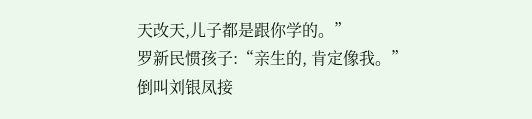天改天,儿子都是跟你学的。”
罗新民惯孩子:“亲生的, 肯定像我。”
倒叫刘银凤接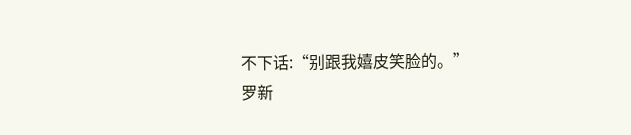不下话:“别跟我嬉皮笑脸的。”
罗新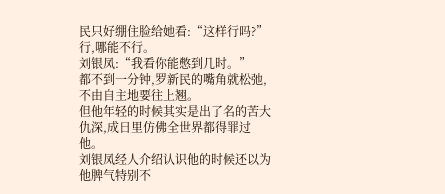民只好绷住脸给她看:“这样行吗?”
行,哪能不行。
刘银凤:“我看你能憋到几时。”
都不到一分钟,罗新民的嘴角就松弛,不由自主地要往上翘。
但他年轻的时候其实是出了名的苦大仇深,成日里仿佛全世界都得罪过他。
刘银凤经人介绍认识他的时候还以为他脾气特别不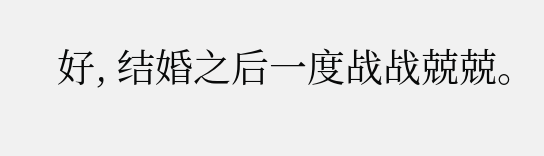好, 结婚之后一度战战兢兢。